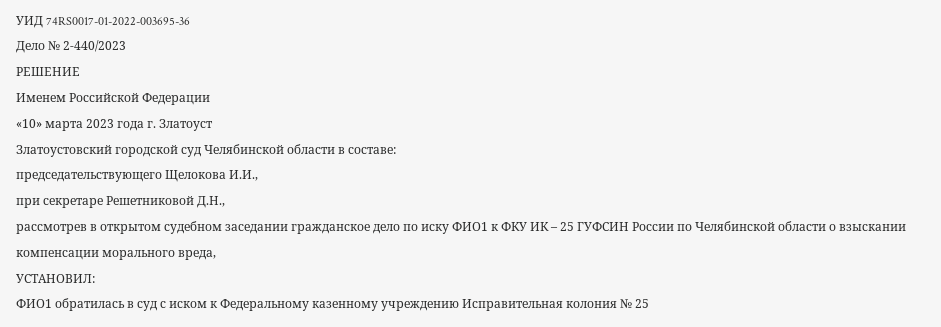УИД 74RS0017-01-2022-003695-36
Дело № 2-440/2023
РЕШЕНИЕ
Именем Российской Федерации
«10» марта 2023 года г. Златоуст
Златоустовский городской суд Челябинской области в составе:
председательствующего Щелокова И.И.,
при секретаре Решетниковой Д.Н.,
рассмотрев в открытом судебном заседании гражданское дело по иску ФИО1 к ФКУ ИК – 25 ГУФСИН России по Челябинской области о взыскании компенсации морального вреда,
УСТАНОВИЛ:
ФИО1 обратилась в суд с иском к Федеральному казенному учреждению Исправительная колония № 25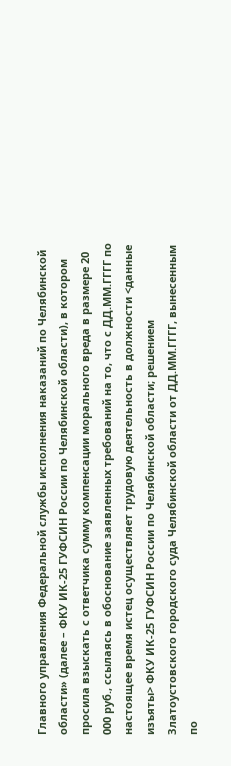Главного управления Федеральной службы исполнения наказаний по Челябинской области» (далее – ФКУ ИК-25 ГУФСИН России по Челябинской области), в котором просила взыскать с ответчика сумму компенсации морального вреда в размере 20 000 руб., ссылаясь в обоснование заявленных требований на то, что с ДД.ММ.ГГГГ по настоящее время истец осуществляет трудовую деятельность в должности <данные изъяты> ФКУ ИК-25 ГУФСИН России по Челябинской области; решением Златоустовского городского суда Челябинской области от ДД.ММ.ГГГГ, вынесенным по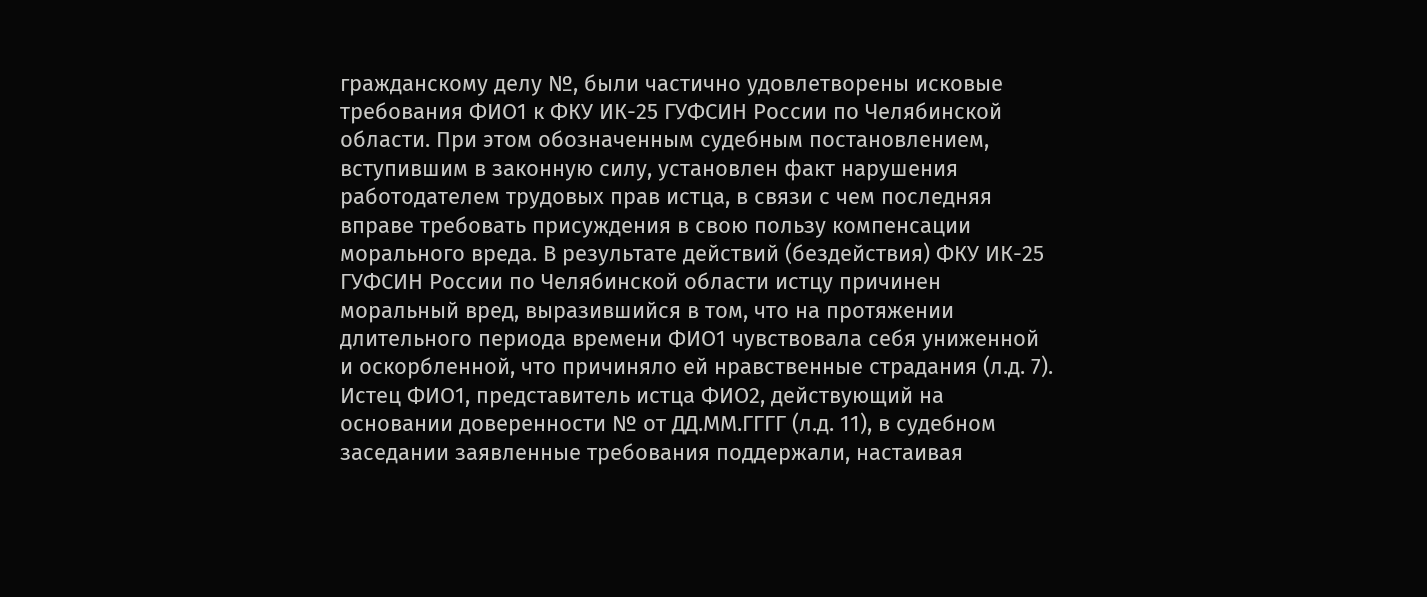гражданскому делу №, были частично удовлетворены исковые требования ФИО1 к ФКУ ИК-25 ГУФСИН России по Челябинской области. При этом обозначенным судебным постановлением, вступившим в законную силу, установлен факт нарушения работодателем трудовых прав истца, в связи с чем последняя вправе требовать присуждения в свою пользу компенсации морального вреда. В результате действий (бездействия) ФКУ ИК-25 ГУФСИН России по Челябинской области истцу причинен моральный вред, выразившийся в том, что на протяжении длительного периода времени ФИО1 чувствовала себя униженной и оскорбленной, что причиняло ей нравственные страдания (л.д. 7).
Истец ФИО1, представитель истца ФИО2, действующий на основании доверенности № от ДД.ММ.ГГГГ (л.д. 11), в судебном заседании заявленные требования поддержали, настаивая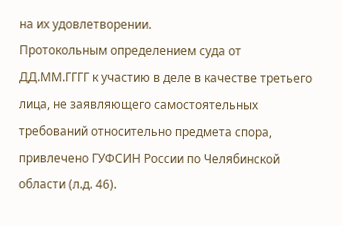на их удовлетворении.
Протокольным определением суда от ДД.ММ.ГГГГ к участию в деле в качестве третьего лица, не заявляющего самостоятельных требований относительно предмета спора, привлечено ГУФСИН России по Челябинской области (л.д. 46).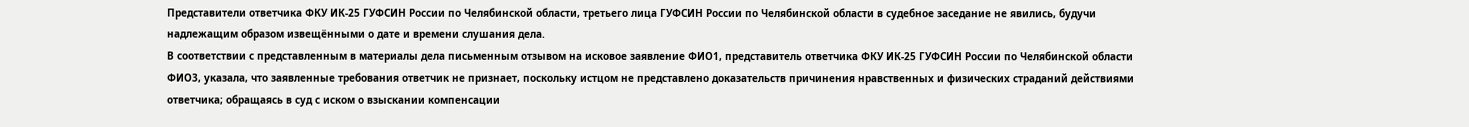Представители ответчика ФКУ ИК-25 ГУФСИН России по Челябинской области, третьего лица ГУФСИН России по Челябинской области в судебное заседание не явились, будучи надлежащим образом извещёнными о дате и времени слушания дела.
В соответствии с представленным в материалы дела письменным отзывом на исковое заявление ФИО1, представитель ответчика ФКУ ИК-25 ГУФСИН России по Челябинской области ФИО3, указала, что заявленные требования ответчик не признает, поскольку истцом не представлено доказательств причинения нравственных и физических страданий действиями ответчика; обращаясь в суд с иском о взыскании компенсации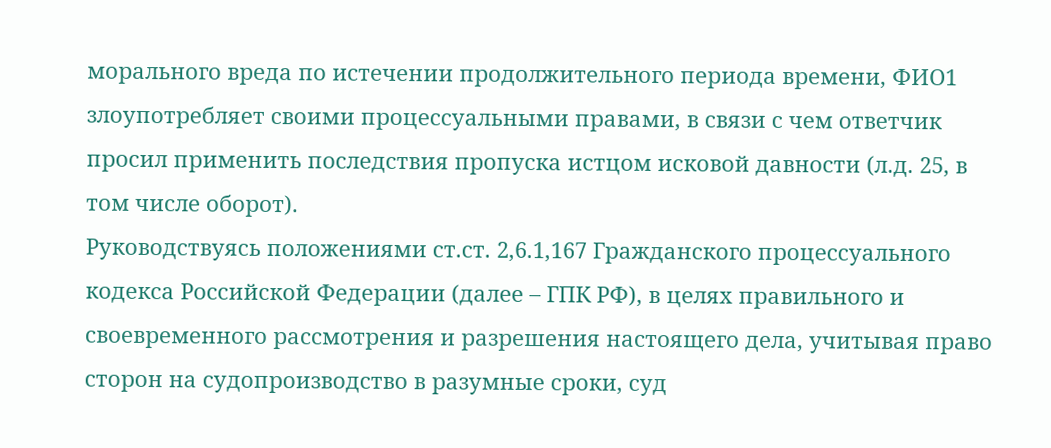морального вреда по истечении продолжительного периода времени, ФИО1 злоупотребляет своими процессуальными правами, в связи с чем ответчик просил применить последствия пропуска истцом исковой давности (л.д. 25, в том числе оборот).
Руководствуясь положениями ст.ст. 2,6.1,167 Гражданского процессуального кодекса Российской Федерации (далее – ГПК РФ), в целях правильного и своевременного рассмотрения и разрешения настоящего дела, учитывая право сторон на судопроизводство в разумные сроки, суд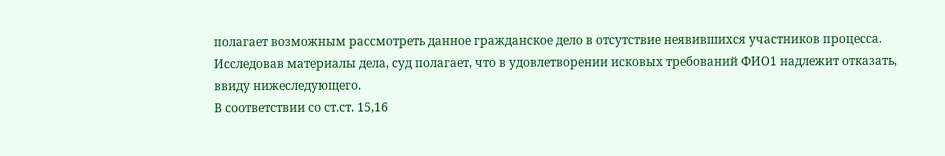полагает возможным рассмотреть данное гражданское дело в отсутствие неявившихся участников процесса.
Исследовав материалы дела, суд полагает, что в удовлетворении исковых требований ФИО1 надлежит отказать, ввиду нижеследующего.
В соответствии со ст.ст. 15,16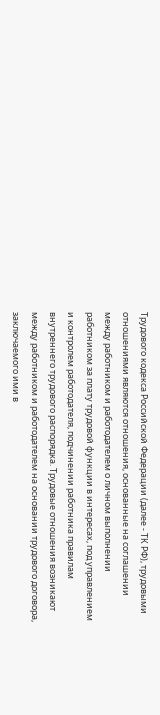Трудового кодекса Российской Федерации (далее - ТК РФ), трудовыми отношениями являются отношения, основанные на соглашении между работником и работодателем о личном выполнении работником за плату трудовой функции в интересах, под управлением и контролем работодателя, подчинении работника правилам внутреннего трудового распорядка. Трудовые отношения возникают между работником и работодателем на основании трудового договора, заключаемого ими в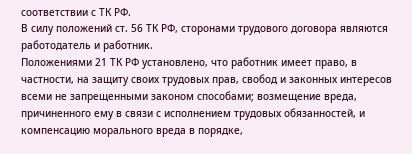соответствии с ТК РФ.
В силу положений ст. 56 ТК РФ, сторонами трудового договора являются работодатель и работник.
Положениями 21 ТК РФ установлено, что работник имеет право, в частности, на защиту своих трудовых прав, свобод и законных интересов всеми не запрещенными законом способами; возмещение вреда, причиненного ему в связи с исполнением трудовых обязанностей, и компенсацию морального вреда в порядке,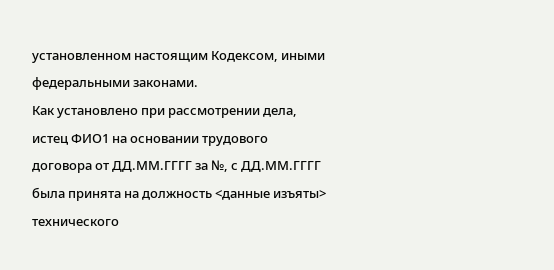установленном настоящим Кодексом, иными федеральными законами.
Как установлено при рассмотрении дела, истец ФИО1 на основании трудового договора от ДД.ММ.ГГГГ за №, с ДД.ММ.ГГГГ была принята на должность <данные изъяты> технического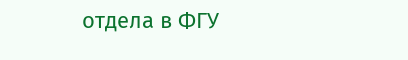отдела в ФГУ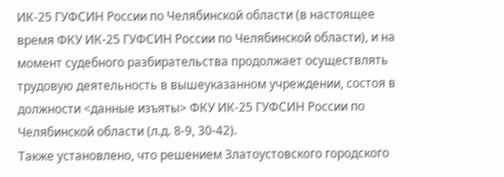ИК-25 ГУФСИН России по Челябинской области (в настоящее время ФКУ ИК-25 ГУФСИН России по Челябинской области), и на момент судебного разбирательства продолжает осуществлять трудовую деятельность в вышеуказанном учреждении, состоя в должности <данные изъяты> ФКУ ИК-25 ГУФСИН России по Челябинской области (л.д. 8-9, 30-42).
Также установлено, что решением Златоустовского городского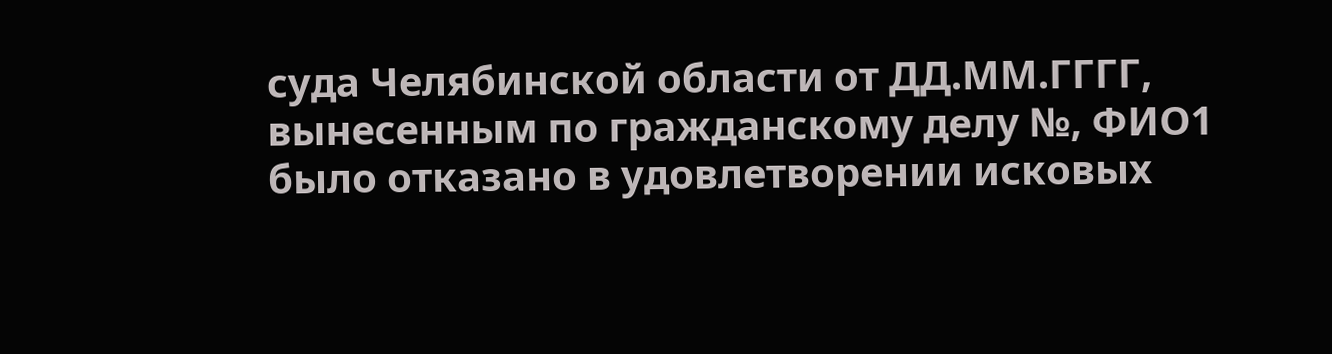суда Челябинской области от ДД.ММ.ГГГГ, вынесенным по гражданскому делу №, ФИО1 было отказано в удовлетворении исковых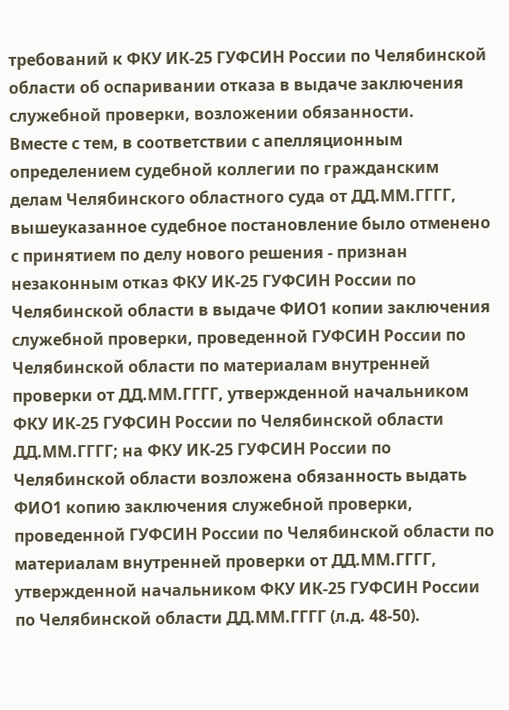требований к ФКУ ИК-25 ГУФСИН России по Челябинской области об оспаривании отказа в выдаче заключения служебной проверки, возложении обязанности.
Вместе с тем, в соответствии с апелляционным определением судебной коллегии по гражданским делам Челябинского областного суда от ДД.ММ.ГГГГ, вышеуказанное судебное постановление было отменено с принятием по делу нового решения - признан незаконным отказ ФКУ ИК-25 ГУФСИН России по Челябинской области в выдаче ФИО1 копии заключения служебной проверки, проведенной ГУФСИН России по Челябинской области по материалам внутренней проверки от ДД.ММ.ГГГГ, утвержденной начальником ФКУ ИК-25 ГУФСИН России по Челябинской области ДД.ММ.ГГГГ; на ФКУ ИК-25 ГУФСИН России по Челябинской области возложена обязанность выдать ФИО1 копию заключения служебной проверки, проведенной ГУФСИН России по Челябинской области по материалам внутренней проверки от ДД.ММ.ГГГГ, утвержденной начальником ФКУ ИК-25 ГУФСИН России по Челябинской области ДД.ММ.ГГГГ (л.д. 48-50).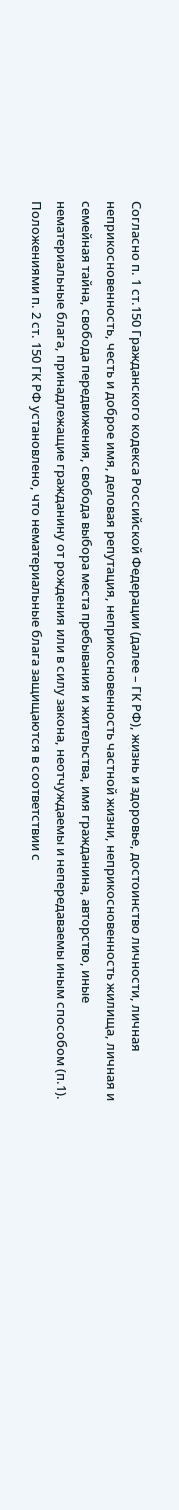Согласно п. 1 ст.150 Гражданского кодекса Российской Федерации (далее – ГК РФ), жизнь и здоровье, достоинство личности, личная неприкосновенность, честь и доброе имя, деловая репутация, неприкосновенность частной жизни, неприкосновенность жилища, личная и семейная тайна, свобода передвижения, свобода выбора места пребывания и жительства, имя гражданина, авторство, иные нематериальные блага, принадлежащие гражданину от рождения или в силу закона, неотчуждаемы и непередаваемы иным способом (п.1).
Положениями п. 2 ст. 150 ГК РФ установлено, что нематериальные блага защищаются в соответствии с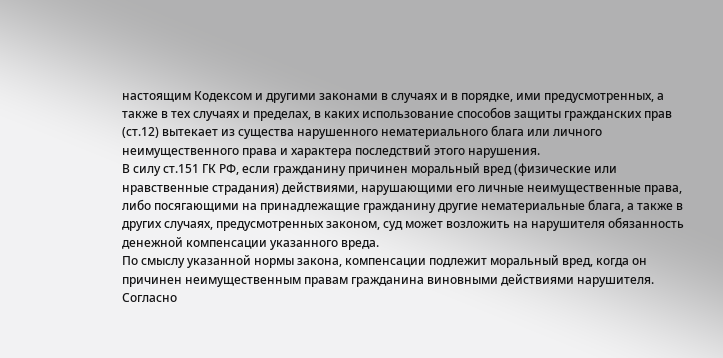настоящим Кодексом и другими законами в случаях и в порядке, ими предусмотренных, а также в тех случаях и пределах, в каких использование способов защиты гражданских прав (ст.12) вытекает из существа нарушенного нематериального блага или личного неимущественного права и характера последствий этого нарушения.
В силу ст.151 ГК РФ, если гражданину причинен моральный вред (физические или нравственные страдания) действиями, нарушающими его личные неимущественные права, либо посягающими на принадлежащие гражданину другие нематериальные блага, а также в других случаях, предусмотренных законом, суд может возложить на нарушителя обязанность денежной компенсации указанного вреда.
По смыслу указанной нормы закона, компенсации подлежит моральный вред, когда он причинен неимущественным правам гражданина виновными действиями нарушителя.
Согласно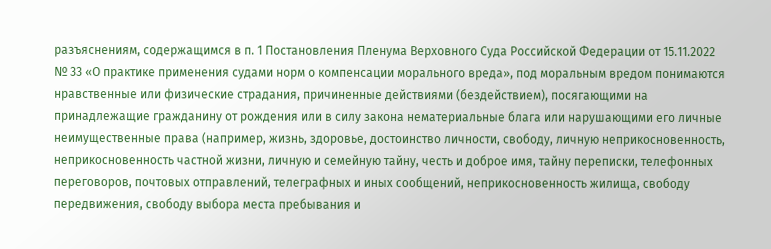разъяснениям, содержащимся в п. 1 Постановления Пленума Верховного Суда Российской Федерации от 15.11.2022 № 33 «О практике применения судами норм о компенсации морального вреда», под моральным вредом понимаются нравственные или физические страдания, причиненные действиями (бездействием), посягающими на принадлежащие гражданину от рождения или в силу закона нематериальные блага или нарушающими его личные неимущественные права (например, жизнь, здоровье, достоинство личности, свободу, личную неприкосновенность, неприкосновенность частной жизни, личную и семейную тайну, честь и доброе имя, тайну переписки, телефонных переговоров, почтовых отправлений, телеграфных и иных сообщений, неприкосновенность жилища, свободу передвижения, свободу выбора места пребывания и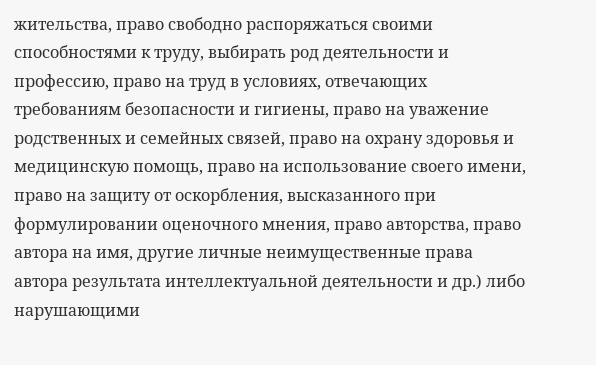жительства, право свободно распоряжаться своими способностями к труду, выбирать род деятельности и профессию, право на труд в условиях, отвечающих требованиям безопасности и гигиены, право на уважение родственных и семейных связей, право на охрану здоровья и медицинскую помощь, право на использование своего имени, право на защиту от оскорбления, высказанного при формулировании оценочного мнения, право авторства, право автора на имя, другие личные неимущественные права автора результата интеллектуальной деятельности и др.) либо нарушающими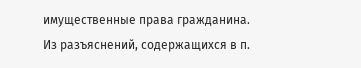имущественные права гражданина.
Из разъяснений, содержащихся в п.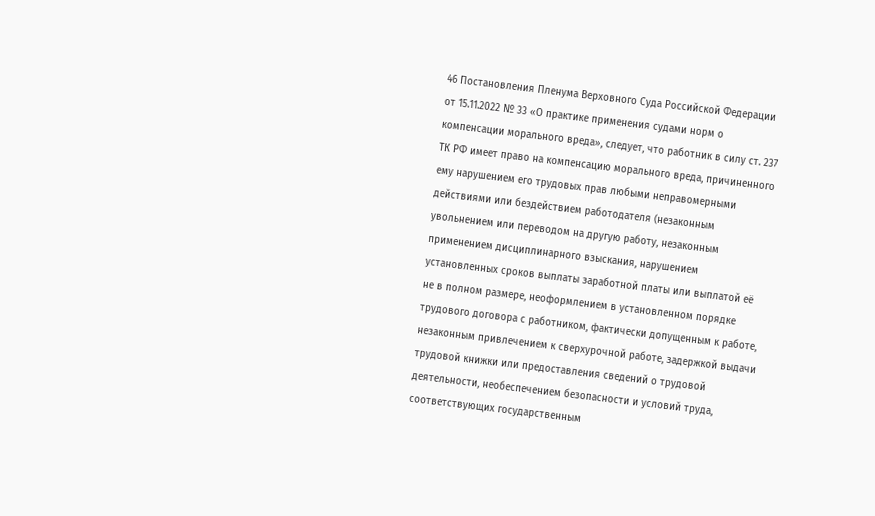46 Постановления Пленума Верховного Суда Российской Федерации от 15.11.2022 № 33 «О практике применения судами норм о компенсации морального вреда», следует, что работник в силу ст. 237 ТК РФ имеет право на компенсацию морального вреда, причиненного ему нарушением его трудовых прав любыми неправомерными действиями или бездействием работодателя (незаконным увольнением или переводом на другую работу, незаконным применением дисциплинарного взыскания, нарушением установленных сроков выплаты заработной платы или выплатой её не в полном размере, неоформлением в установленном порядке трудового договора с работником, фактически допущенным к работе, незаконным привлечением к сверхурочной работе, задержкой выдачи трудовой книжки или предоставления сведений о трудовой деятельности, необеспечением безопасности и условий труда, соответствующих государственным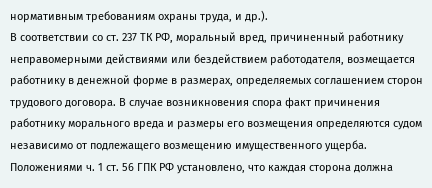нормативным требованиям охраны труда, и др.).
В соответствии со ст. 237 ТК РФ, моральный вред, причиненный работнику неправомерными действиями или бездействием работодателя, возмещается работнику в денежной форме в размерах, определяемых соглашением сторон трудового договора. В случае возникновения спора факт причинения работнику морального вреда и размеры его возмещения определяются судом независимо от подлежащего возмещению имущественного ущерба.
Положениями ч. 1 ст. 56 ГПК РФ установлено, что каждая сторона должна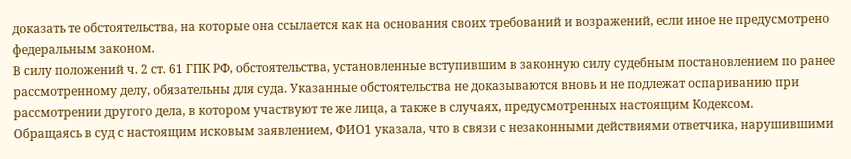доказать те обстоятельства, на которые она ссылается как на основания своих требований и возражений, если иное не предусмотрено федеральным законом.
В силу положений ч. 2 ст. 61 ГПК РФ, обстоятельства, установленные вступившим в законную силу судебным постановлением по ранее рассмотренному делу, обязательны для суда. Указанные обстоятельства не доказываются вновь и не подлежат оспариванию при рассмотрении другого дела, в котором участвуют те же лица, а также в случаях, предусмотренных настоящим Кодексом.
Обращаясь в суд с настоящим исковым заявлением, ФИО1 указала, что в связи с незаконными действиями ответчика, нарушившими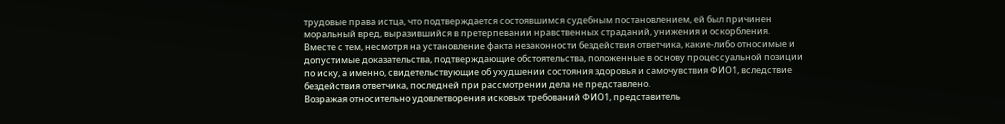трудовые права истца, что подтверждается состоявшимся судебным постановлением, ей был причинен моральный вред, выразившийся в претерпевании нравственных страданий, унижения и оскорбления.
Вместе с тем, несмотря на установление факта незаконности бездействия ответчика, какие-либо относимые и допустимые доказательства, подтверждающие обстоятельства, положенные в основу процессуальной позиции по иску, а именно, свидетельствующие об ухудшении состояния здоровья и самочувствия ФИО1, вследствие бездействия ответчика, последней при рассмотрении дела не представлено.
Возражая относительно удовлетворения исковых требований ФИО1, представитель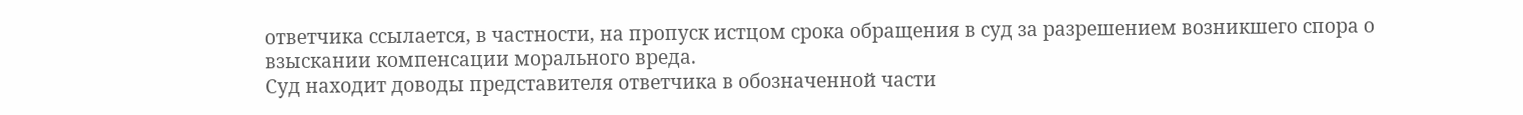ответчика ссылается, в частности, на пропуск истцом срока обращения в суд за разрешением возникшего спора о взыскании компенсации морального вреда.
Суд находит доводы представителя ответчика в обозначенной части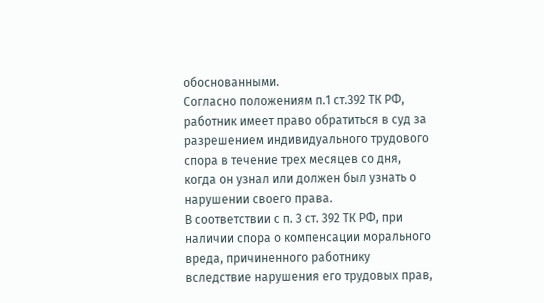обоснованными.
Согласно положениям п.1 ст.392 ТК РФ, работник имеет право обратиться в суд за разрешением индивидуального трудового спора в течение трех месяцев со дня, когда он узнал или должен был узнать о нарушении своего права.
В соответствии с п. 3 ст. 392 ТК РФ, при наличии спора о компенсации морального вреда, причиненного работнику вследствие нарушения его трудовых прав,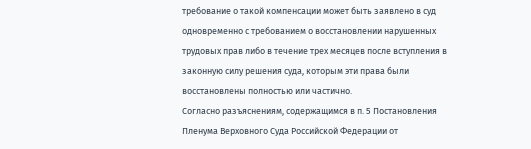требование о такой компенсации может быть заявлено в суд одновременно с требованием о восстановлении нарушенных трудовых прав либо в течение трех месяцев после вступления в законную силу решения суда, которым эти права были восстановлены полностью или частично.
Согласно разъяснениям, содержащимся в п. 5 Постановления Пленума Верховного Суда Российской Федерации от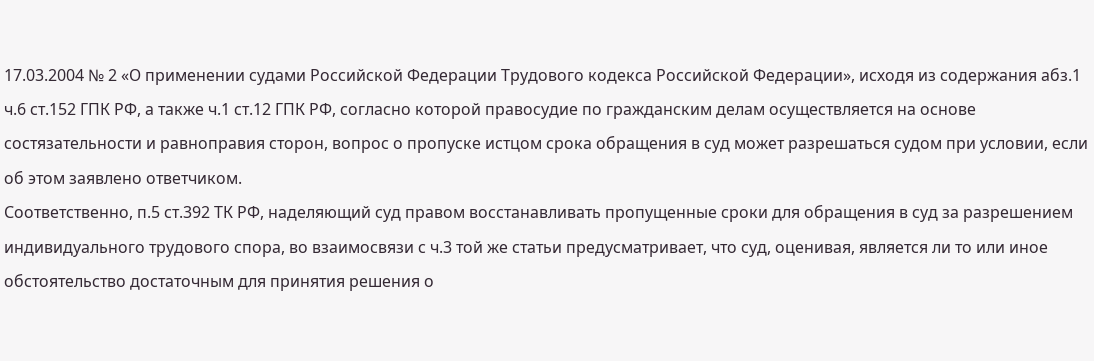17.03.2004 № 2 «О применении судами Российской Федерации Трудового кодекса Российской Федерации», исходя из содержания абз.1 ч.6 ст.152 ГПК РФ, а также ч.1 ст.12 ГПК РФ, согласно которой правосудие по гражданским делам осуществляется на основе состязательности и равноправия сторон, вопрос о пропуске истцом срока обращения в суд может разрешаться судом при условии, если об этом заявлено ответчиком.
Соответственно, п.5 ст.392 ТК РФ, наделяющий суд правом восстанавливать пропущенные сроки для обращения в суд за разрешением индивидуального трудового спора, во взаимосвязи с ч.3 той же статьи предусматривает, что суд, оценивая, является ли то или иное обстоятельство достаточным для принятия решения о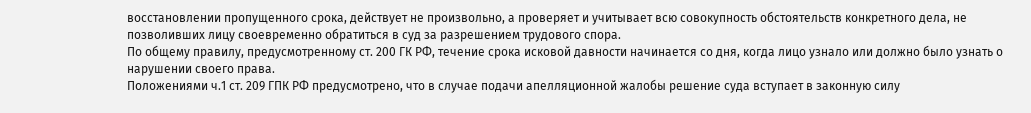восстановлении пропущенного срока, действует не произвольно, а проверяет и учитывает всю совокупность обстоятельств конкретного дела, не позволивших лицу своевременно обратиться в суд за разрешением трудового спора.
По общему правилу, предусмотренному ст. 200 ГК РФ, течение срока исковой давности начинается со дня, когда лицо узнало или должно было узнать о нарушении своего права.
Положениями ч.1 ст. 209 ГПК РФ предусмотрено, что в случае подачи апелляционной жалобы решение суда вступает в законную силу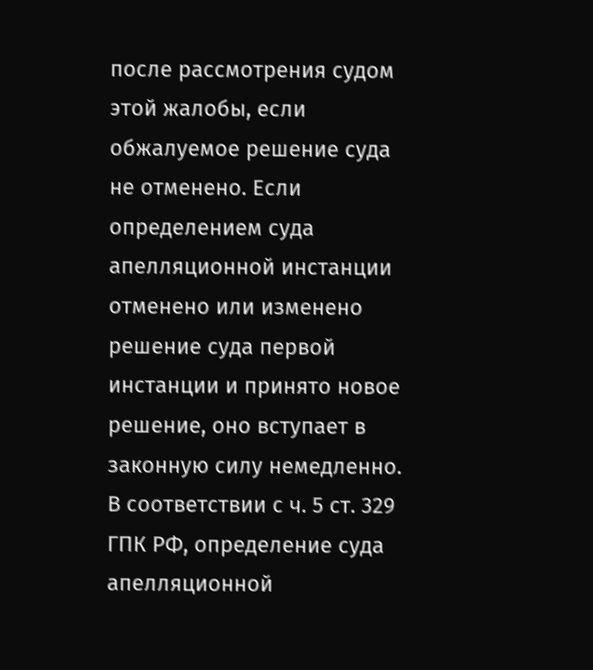после рассмотрения судом этой жалобы, если обжалуемое решение суда не отменено. Если определением суда апелляционной инстанции отменено или изменено решение суда первой инстанции и принято новое решение, оно вступает в законную силу немедленно.
В соответствии с ч. 5 ст. 329 ГПК РФ, определение суда апелляционной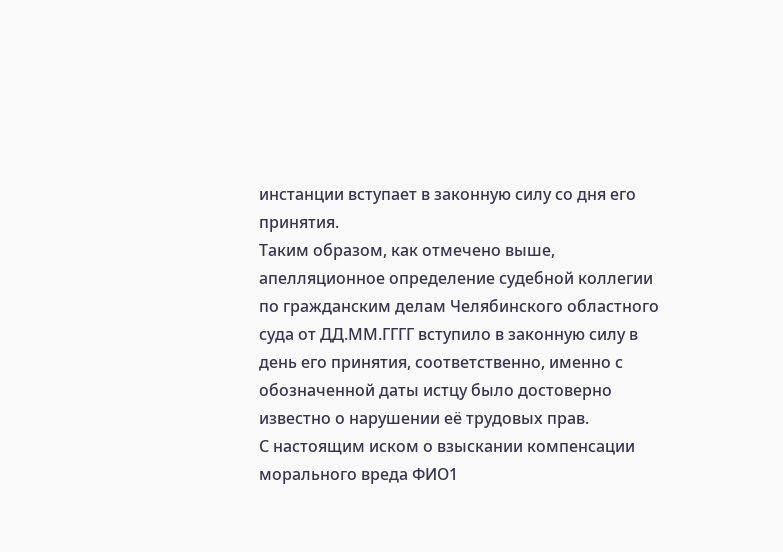инстанции вступает в законную силу со дня его принятия.
Таким образом, как отмечено выше, апелляционное определение судебной коллегии по гражданским делам Челябинского областного суда от ДД.ММ.ГГГГ вступило в законную силу в день его принятия, соответственно, именно с обозначенной даты истцу было достоверно известно о нарушении её трудовых прав.
С настоящим иском о взыскании компенсации морального вреда ФИО1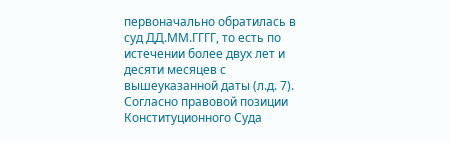первоначально обратилась в суд ДД.ММ.ГГГГ, то есть по истечении более двух лет и десяти месяцев с вышеуказанной даты (л.д. 7).
Согласно правовой позиции Конституционного Суда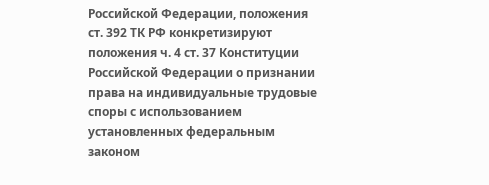Российской Федерации, положения ст. 392 ТК РФ конкретизируют положения ч. 4 ст. 37 Конституции Российской Федерации о признании права на индивидуальные трудовые споры с использованием установленных федеральным законом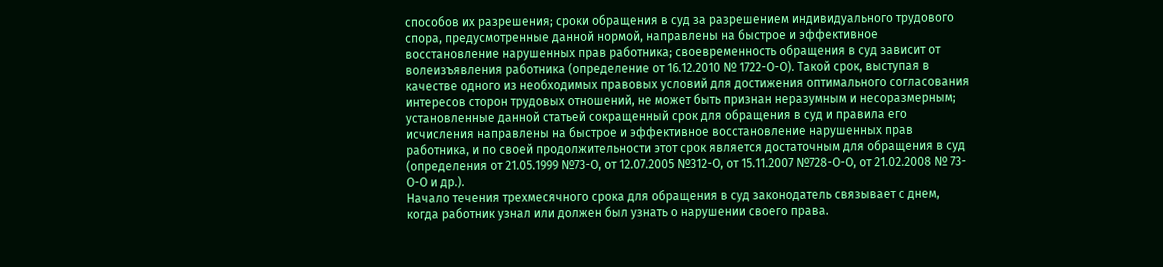способов их разрешения; сроки обращения в суд за разрешением индивидуального трудового спора, предусмотренные данной нормой, направлены на быстрое и эффективное восстановление нарушенных прав работника; своевременность обращения в суд зависит от волеизъявления работника (определение от 16.12.2010 № 1722-О-О). Такой срок, выступая в качестве одного из необходимых правовых условий для достижения оптимального согласования интересов сторон трудовых отношений, не может быть признан неразумным и несоразмерным; установленные данной статьей сокращенный срок для обращения в суд и правила его исчисления направлены на быстрое и эффективное восстановление нарушенных прав работника, и по своей продолжительности этот срок является достаточным для обращения в суд (определения от 21.05.1999 №73-О, от 12.07.2005 №312-О, от 15.11.2007 №728-О-О, от 21.02.2008 № 73-О-О и др.).
Начало течения трехмесячного срока для обращения в суд законодатель связывает с днем, когда работник узнал или должен был узнать о нарушении своего права.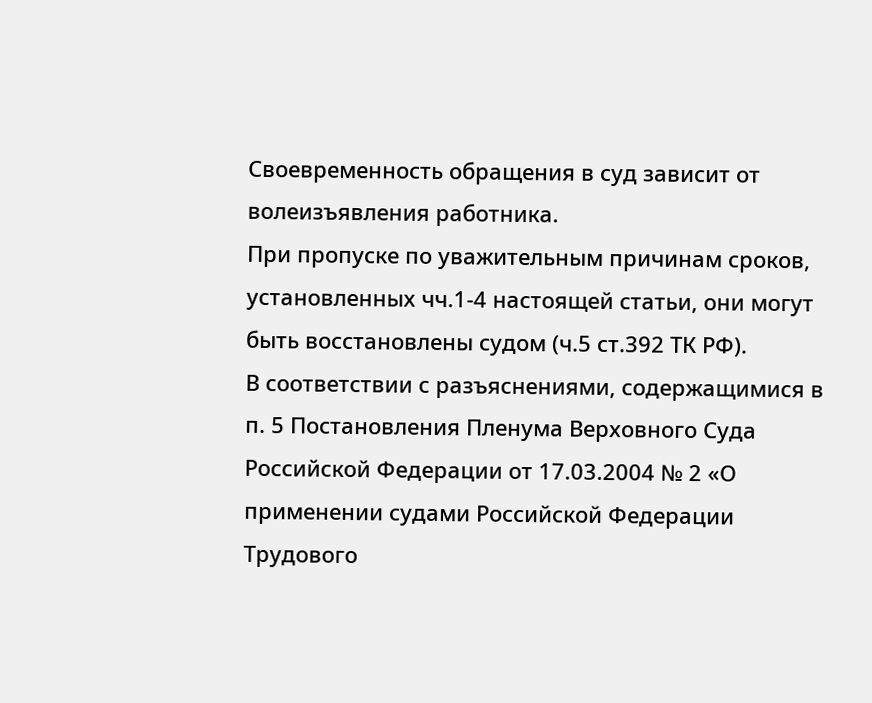Своевременность обращения в суд зависит от волеизъявления работника.
При пропуске по уважительным причинам сроков, установленных чч.1-4 настоящей статьи, они могут быть восстановлены судом (ч.5 ст.392 ТК РФ).
В соответствии с разъяснениями, содержащимися в п. 5 Постановления Пленума Верховного Суда Российской Федерации от 17.03.2004 № 2 «О применении судами Российской Федерации Трудового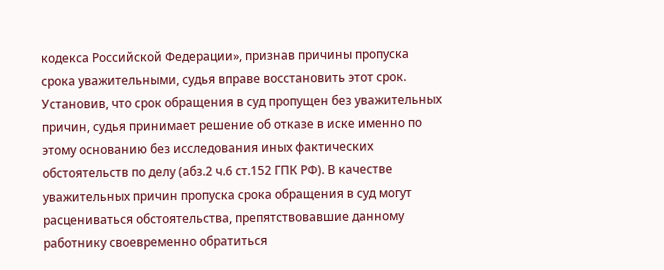кодекса Российской Федерации», признав причины пропуска срока уважительными, судья вправе восстановить этот срок. Установив, что срок обращения в суд пропущен без уважительных причин, судья принимает решение об отказе в иске именно по этому основанию без исследования иных фактических обстоятельств по делу (абз.2 ч.6 ст.152 ГПК РФ). В качестве уважительных причин пропуска срока обращения в суд могут расцениваться обстоятельства, препятствовавшие данному работнику своевременно обратиться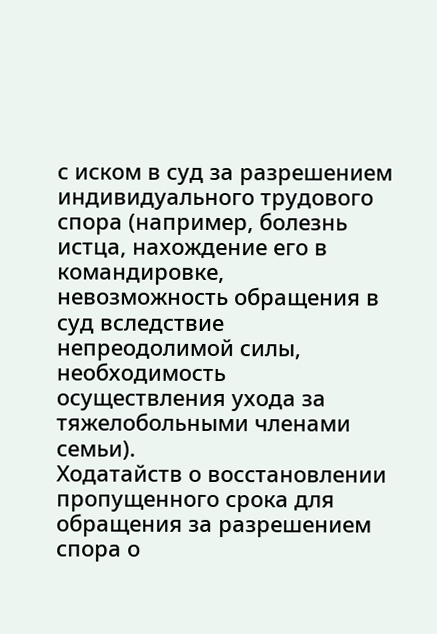с иском в суд за разрешением индивидуального трудового спора (например, болезнь истца, нахождение его в командировке, невозможность обращения в суд вследствие непреодолимой силы, необходимость осуществления ухода за тяжелобольными членами семьи).
Ходатайств о восстановлении пропущенного срока для обращения за разрешением спора о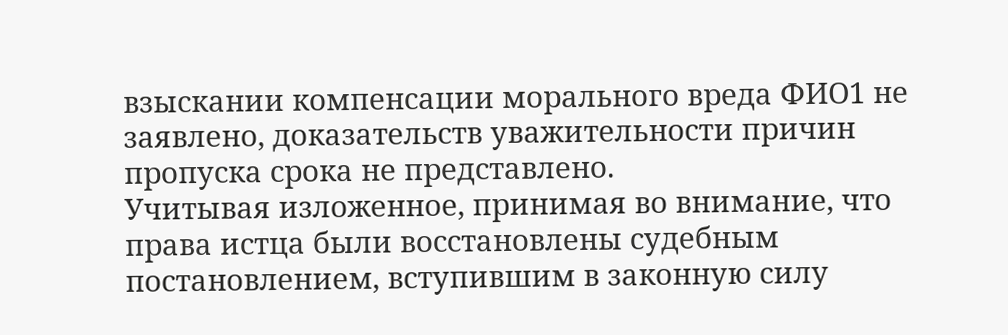взыскании компенсации морального вреда ФИО1 не заявлено, доказательств уважительности причин пропуска срока не представлено.
Учитывая изложенное, принимая во внимание, что права истца были восстановлены судебным постановлением, вступившим в законную силу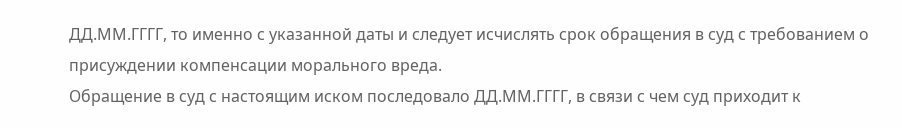ДД.ММ.ГГГГ, то именно с указанной даты и следует исчислять срок обращения в суд с требованием о присуждении компенсации морального вреда.
Обращение в суд с настоящим иском последовало ДД.ММ.ГГГГ, в связи с чем суд приходит к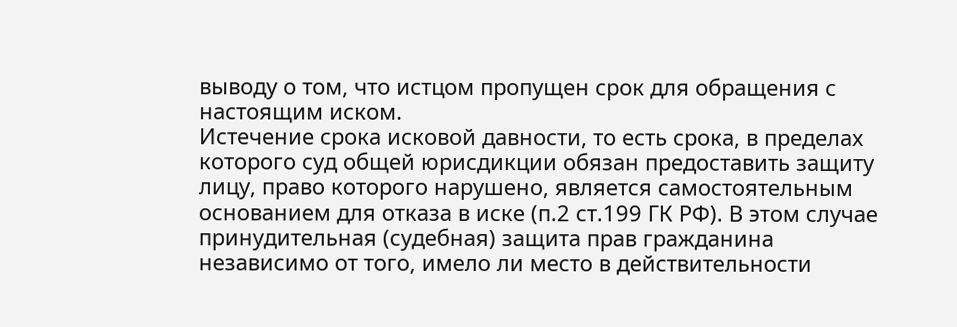выводу о том, что истцом пропущен срок для обращения с настоящим иском.
Истечение срока исковой давности, то есть срока, в пределах которого суд общей юрисдикции обязан предоставить защиту лицу, право которого нарушено, является самостоятельным основанием для отказа в иске (п.2 ст.199 ГК РФ). В этом случае принудительная (судебная) защита прав гражданина независимо от того, имело ли место в действительности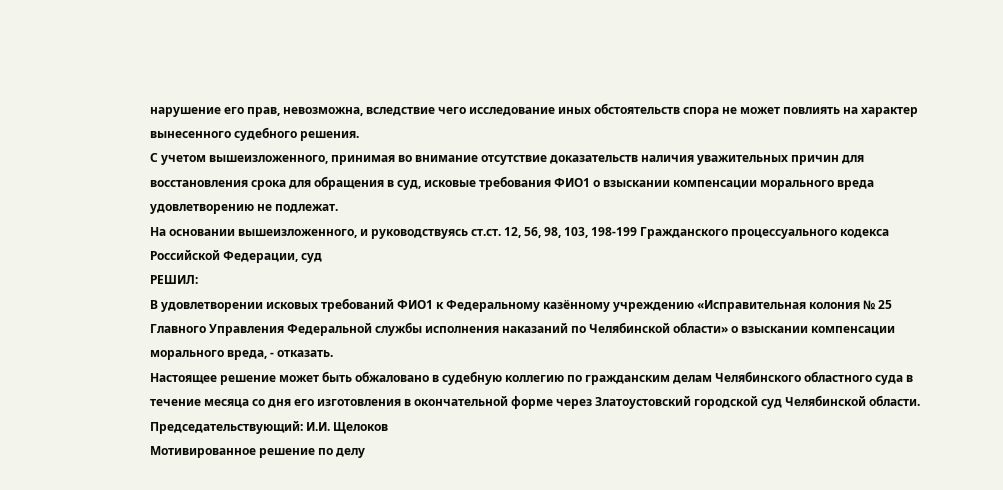нарушение его прав, невозможна, вследствие чего исследование иных обстоятельств спора не может повлиять на характер вынесенного судебного решения.
С учетом вышеизложенного, принимая во внимание отсутствие доказательств наличия уважительных причин для восстановления срока для обращения в суд, исковые требования ФИО1 о взыскании компенсации морального вреда удовлетворению не подлежат.
На основании вышеизложенного, и руководствуясь ст.ст. 12, 56, 98, 103, 198-199 Гражданского процессуального кодекса Российской Федерации, суд
РЕШИЛ:
В удовлетворении исковых требований ФИО1 к Федеральному казённому учреждению «Исправительная колония № 25 Главного Управления Федеральной службы исполнения наказаний по Челябинской области» о взыскании компенсации морального вреда, - отказать.
Настоящее решение может быть обжаловано в судебную коллегию по гражданским делам Челябинского областного суда в течение месяца со дня его изготовления в окончательной форме через Златоустовский городской суд Челябинской области.
Председательствующий: И.И. Щелоков
Мотивированное решение по делу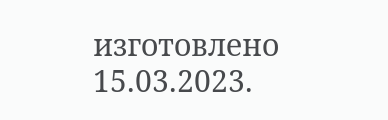изготовлено 15.03.2023.